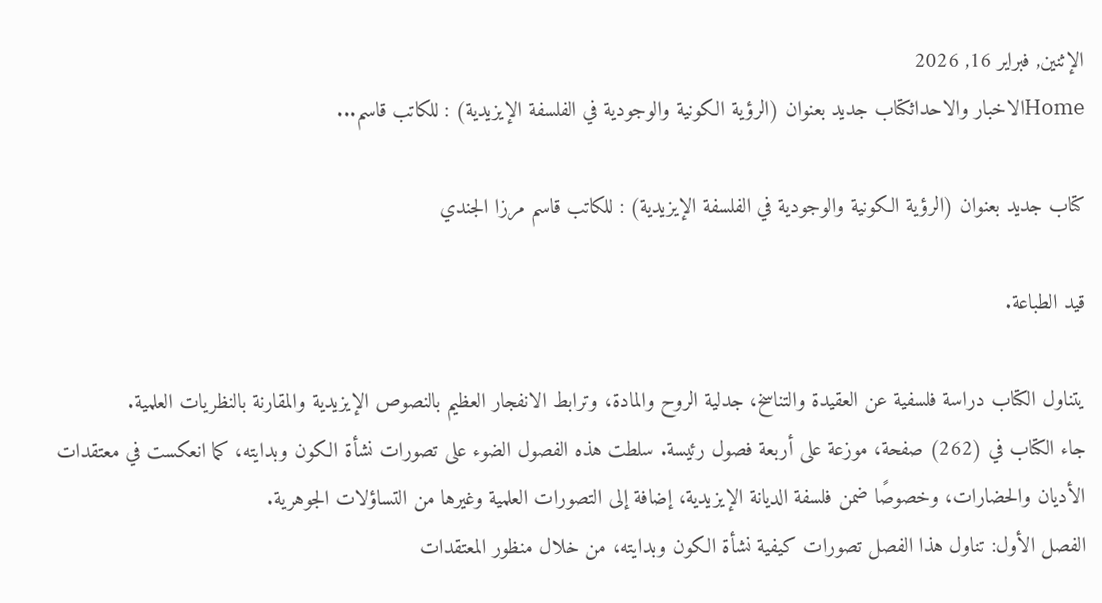الإثنين, فبراير 16, 2026
Homeالاخبار والاحداثكتاب جديد بعنوان (الرؤية الكونية والوجودية في الفلسفة الإيزيدية) : للكاتب قاسم...

كتاب جديد بعنوان (الرؤية الكونية والوجودية في الفلسفة الإيزيدية) : للكاتب قاسم مرزا الجندي

قيد الطباعة.

يتناول الكتاب دراسة فلسفية عن العقيدة والتناسخ، جدلية الروح والمادة، وترابط الانفجار العظيم بالنصوص الإيزيدية والمقارنة بالنظريات العلمية.
جاء الكتاب في (262) صفحة، موزعة على أربعة فصول رئيسة. سلطت هذه الفصول الضوء على تصورات نشأة الكون وبدايته، كما انعكست في معتقدات الأديان والحضارات، وخصوصًا ضمن فلسفة الديانة الإيزيدية، إضافة إلى التصورات العلمية وغيرها من التساؤلات الجوهرية.
الفصل الأول: تناول هذا الفصل تصورات كيفية نشأة الكون وبدايته، من خلال منظور المعتقدات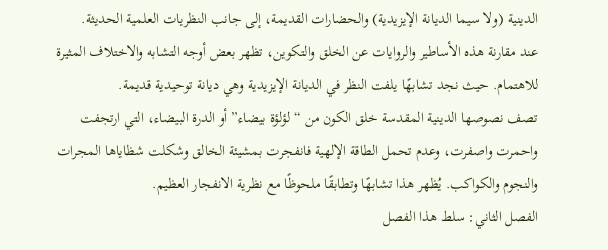الدينية (ولا سيما الديانة الإيزيدية) والحضارات القديمة، إلى جانب النظريات العلمية الحديثة.
عند مقارنة هذه الأساطير والروايات عن الخلق والتكوين، تظهر بعض أوجه التشابه والاختلاف المثيرة للاهتمام. حيث نجد تشابهًا يلفت النظر في الديانة الإيزيدية وهي ديانة توحيدية قديمة.
تصف نصوصها الدينية المقدسة خلق الكون من “لؤلؤة بيضاء” أو الدرة البيضاء، التي ارتجفت واحمرت واصفرت، وعدم تحمل الطاقة الإلهية فانفجرت بمشيئة الخالق وشكلت شظاياها المجرات والنجوم والكواكب. يُظهر هذا تشابهًا وتطابقًا ملحوظًا مع نظرية الانفجار العظيم.
الفصل الثاني: سلط هذا الفصل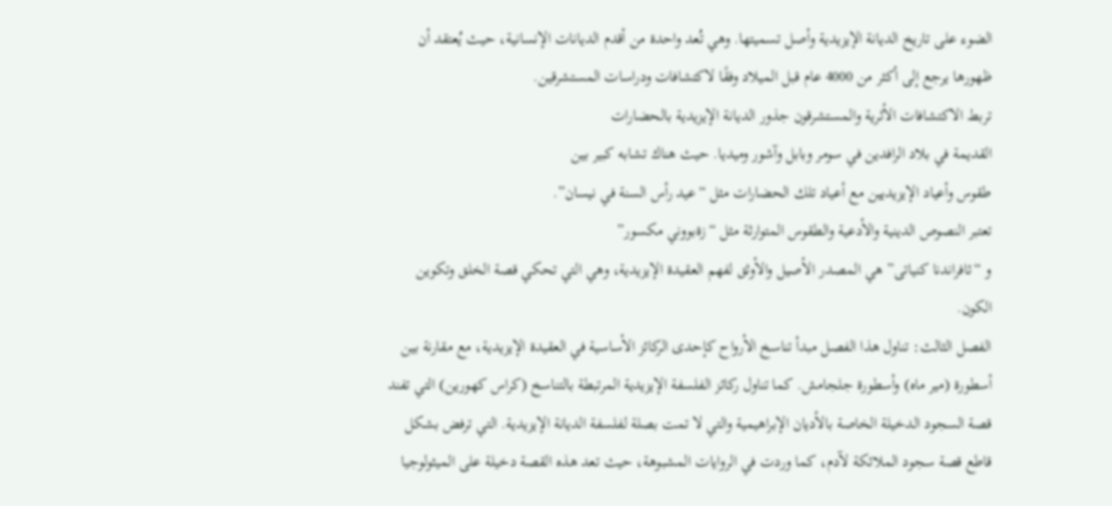الضوء على تاريخ الديانة الإيزيدية وأصل تسميتها. وهي تُعد واحدة من أقدم الديانات الإنسانية، حيث يُعتقد أن ظهورها يرجع إلى أكثر من 4000 عام قبل الميلاد وفقًا لاكتشافات ودراسات المستشرقين.
تربط الاكتشافات الأثرية والمستشرقون جذور الديانة الإيزيدية بالحضارات
القديمة في بلاد الرافدين في سومر وبابل وآشور وميديا. حيث هناك تشابه كبير بين
طقوس وأعياد الإيزيديين مع أعياد تلك الحضارات مثل “عيد رأس السنة في نيسان”.
تعتبر النصوص الدينية والأدعية والطقوس المتوارثة مثل “زةبووني مكسور”
و “ئافراندنا كنياتى” هي المصدر الأصيل والأوثق لفهم العقيدة الإيزيدية، وهي التي تحكي قصة الخلق وتكوين الكون.
الفصل الثالث: تناول هذا الفصل مبدأ تناسخ الأرواح كإحدى الركائز الأساسية في العقيدة الإيزيدية، مع مقارنة بين أسطورة (مير ماه) وأسطورة جلجامش. كما تناول ركائز الفلسفة الإيزيدية المرتبطة بالتناسخ (كراس كهورين) التي تفند قصة السجود الدخيلة الخاصة بالأديان الإبراهيمية والتي لا تمت بصلة لفلسفة الديانة الإيزيدية. التي ترفض بشكل قاطع قصة سجود الملائكة لآدم، كما وردت في الروايات المشبوهة، حيث تعد هذه القصة دخيلة على الميثولوجيا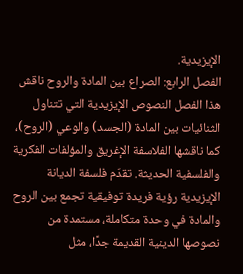الإيزيدية.
الفصل الرابع: الصراع بين المادة والروح ناقش هذا الفصل النصوص الإيزيدية التي تتناول الثنائيات بين المادة (الجسد) والوعي (الروح)، كما ناقشها الفلاسفة الإغريق والمؤلفات الفكرية والفلسفية الحديثة. تقدّم فلسفة الديانة الإيزيدية رؤية فريدة توفيقية تجمع بين الروح والمادة في وحدة متكاملة، مستمدة من نصوصها الدينية القديمة جدًا، مثل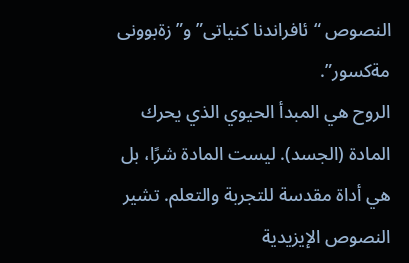النصوص “ئافراندنا كنياتى” و”زةبوونى مةكسور”.
الروح هي المبدأ الحيوي الذي يحرك المادة (الجسد). ليست المادة شرًا، بل هي أداة مقدسة للتجربة والتعلم. تشير النصوص الإيزيدية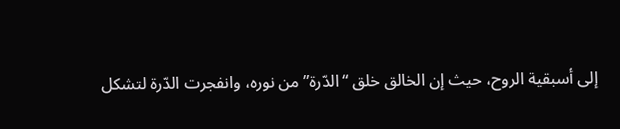إلى أسبقية الروح، حيث إن الخالق خلق “الدّرة” من نوره، وانفجرت الدّرة لتشكل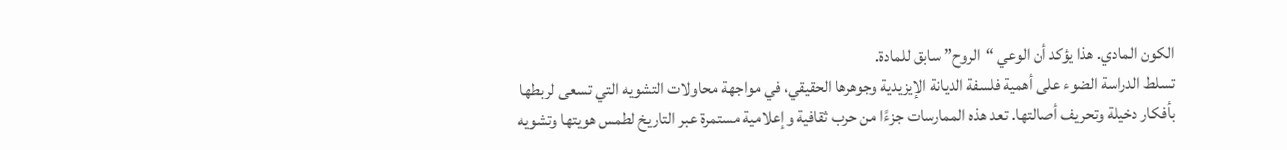الكون المادي. هذا يؤكد أن الوعي “الروح” سابق للمادة.
تسلط الدراسة الضوء على أهمية فلسفة الديانة الإيزيدية وجوهرها الحقيقي، في مواجهة محاولات التشويه التي تسعى لربطها بأفكار دخيلة وتحريف أصالتها. تعد هذه الممارسات جزءًا من حرب ثقافية وإعلامية مستمرة عبر التاريخ لطمس هويتها وتشويه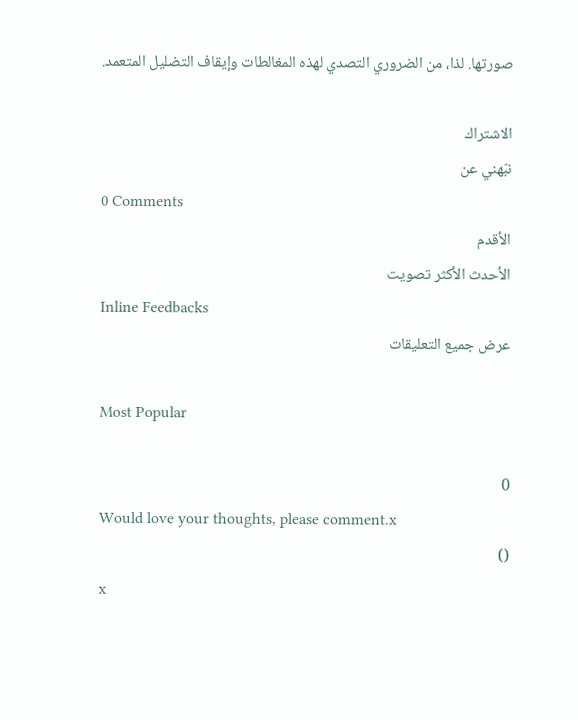صورتها. لذا، من الضروري التصدي لهذه المغالطات وإيقاف التضليل المتعمد.

الاشتراك
نبّهني عن
0 Comments
الأقدم
الأحدث الأكثر تصويت
Inline Feedbacks
عرض جميع التعليقات

Most Popular

0
Would love your thoughts, please comment.x
()
x